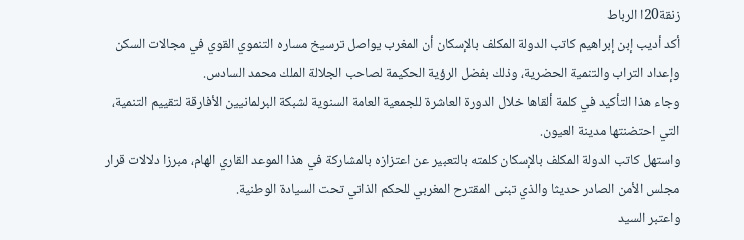زنقة20ا الرباط
أكد أديب إبن إبراهيم كاتب الدولة المكلف بالإسكان أن المغرب يواصل ترسيخ مساره التنموي القوي في مجالات السكن وإعداد التراب والتنمية الحضرية، وذلك بفضل الرؤية الحكيمة لصاحب الجلالة الملك محمد السادس.
وجاء هذا التأكيد في كلمة ألقاها خلال الدورة العاشرة للجمعية العامة السنوية لشبكة البرلمانيين الأفارقة لتقييم التنمية، التي احتضنتها مدينة العيون.
واستهل كاتب الدولة المكلف بالإسكان كلمته بالتعبير عن اعتزازه بالمشاركة في هذا الموعد القاري الهام، مبرزا دلالات قرار مجلس الأمن الصادر حديثا والذي تبنى المقترح المغربي للحكم الذاتي تحت السيادة الوطنية.
واعتبر السيد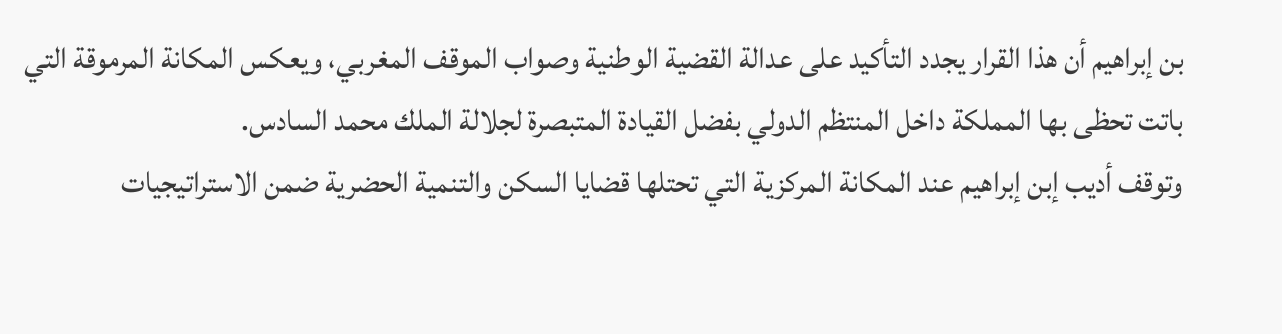بن إبراهيم أن هذا القرار يجدد التأكيد على عدالة القضية الوطنية وصواب الموقف المغربي، ويعكس المكانة المرموقة التي باتت تحظى بها المملكة داخل المنتظم الدولي بفضل القيادة المتبصرة لجلالة الملك محمد السادس.
وتوقف أديب إبن إبراهيم عند المكانة المركزية التي تحتلها قضايا السكن والتنمية الحضرية ضمن الاستراتيجيات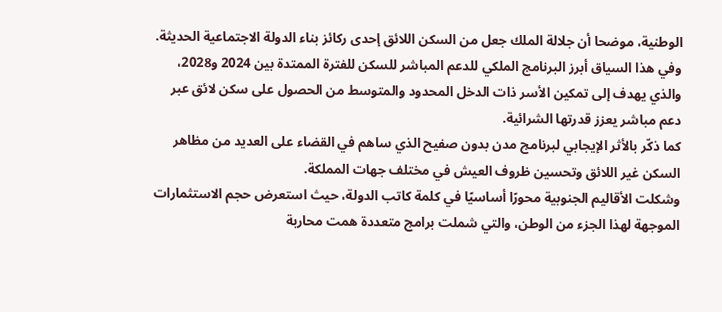الوطنية، موضحا أن جلالة الملك جعل من السكن اللائق إحدى ركائز بناء الدولة الاجتماعية الحديثة.
وفي هذا السياق أبرز البرنامج الملكي للدعم المباشر للسكن للفترة الممتدة بين 2024 و2028، والذي يهدف إلى تمكين الأسر ذات الدخل المحدود والمتوسط من الحصول على سكن لائق عبر دعم مباشر يعزز قدرتها الشرائية.
كما ذكّر بالأثر الإيجابي لبرنامج مدن بدون صفيح الذي ساهم في القضاء على العديد من مظاهر السكن غير اللائق وتحسين ظروف العيش في مختلف جهات المملكة.
وشكلت الأقاليم الجنوبية محورًا أساسيًا في كلمة كاتب الدولة، حيث استعرض حجم الاستثمارات الموجهة لهذا الجزء من الوطن، والتي شملت برامج متعددة همت محاربة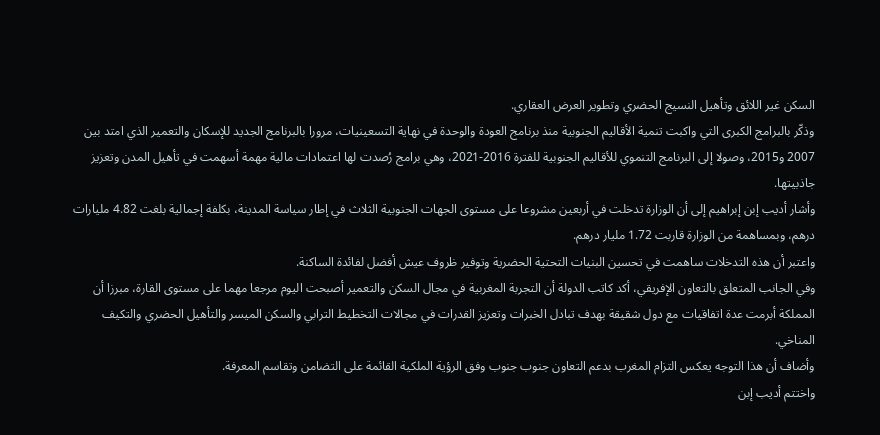السكن غير اللائق وتأهيل النسيج الحضري وتطوير العرض العقاري.
وذكّر بالبرامج الكبرى التي واكبت تنمية الأقاليم الجنوبية منذ برنامج العودة والوحدة في نهاية التسعينيات، مرورا بالبرنامج الجديد للإسكان والتعمير الذي امتد بين 2007 و2015، وصولا إلى البرنامج التنموي للأقاليم الجنوبية للفترة 2016-2021، وهي برامج رُصدت لها اعتمادات مالية مهمة أسهمت في تأهيل المدن وتعزيز جاذبيتها.
وأشار أديب إبن إبراهيم إلى أن الوزارة تدخلت في أربعين مشروعا على مستوى الجهات الجنوبية الثلاث في إطار سياسة المدينة، بكلفة إجمالية بلغت 4.82 مليارات درهم، وبمساهمة من الوزارة قاربت 1.72 مليار درهم.
واعتبر أن هذه التدخلات ساهمت في تحسين البنيات التحتية الحضرية وتوفير ظروف عيش أفضل لفائدة الساكنة.
وفي الجانب المتعلق بالتعاون الإفريقي، أكد كاتب الدولة أن التجربة المغربية في مجال السكن والتعمير أصبحت اليوم مرجعا مهما على مستوى القارة، مبرزا أن المملكة أبرمت عدة اتفاقيات مع دول شقيقة بهدف تبادل الخبرات وتعزيز القدرات في مجالات التخطيط الترابي والسكن الميسر والتأهيل الحضري والتكيف المناخي.
وأضاف أن هذا التوجه يعكس التزام المغرب بدعم التعاون جنوب جنوب وفق الرؤية الملكية القائمة على التضامن وتقاسم المعرفة.
واختتم أديب إبن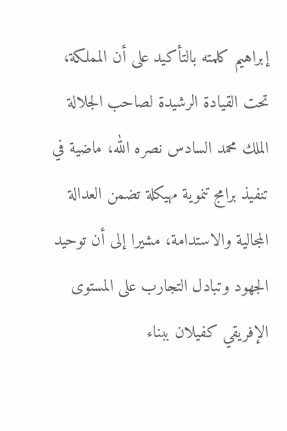إبراهيم كلمته بالتأكيد على أن المملكة، تحت القيادة الرشيدة لصاحب الجلالة الملك محمد السادس نصره الله، ماضية في تنفيذ برامج تنموية مهيكلة تضمن العدالة المجالية والاستدامة، مشيرا إلى أن توحيد الجهود وتبادل التجارب على المستوى الإفريقي كفيلان ببناء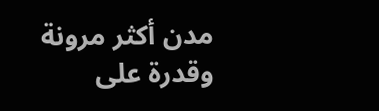مدن أكثر مرونة وقدرة على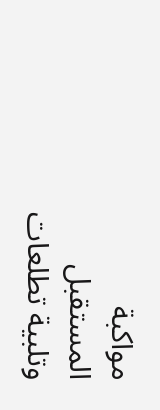مواكبة المستقبل وتلبية تطلعات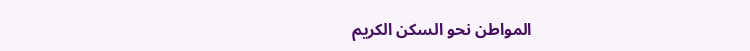المواطن نحو السكن الكريم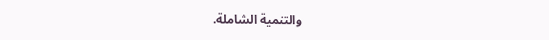والتنمية الشاملة.